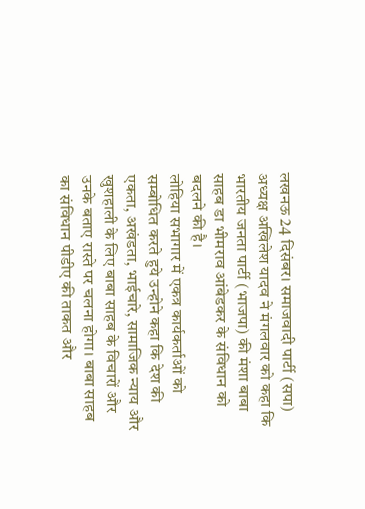लखनऊ 24 दिसंबर। समाजवादी पार्टी (सपा) अध्यक्ष अखिलेश यादव ने मंगलवार को कहा कि भारतीय जनता पार्टी (भाजपा) की मंशा बाबा साहब डा भीमराव आंबेडकर के संविधान को बदलने की है।
लोहिया सभागार में एकत्र कार्यकर्ताओं को सम्बोधित करते हुये उन्होने कहा कि देश की एकता, अखंडता, भाईचारे, सामाजिक न्याय और खुशहाली के लिए बाबा साहब के विचारों और उनके बताए रास्ते पर चलना होगा। बाबा साहब का संविधान पीडीए की ताकत और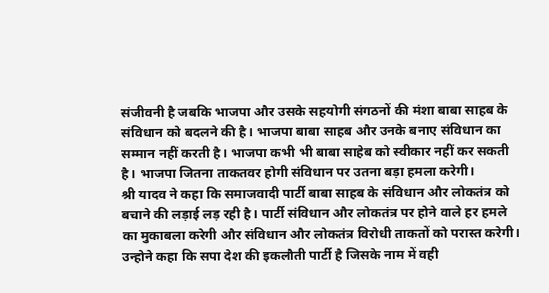संजीवनी है जबकि भाजपा और उसके सहयोगी संगठनों की मंशा बाबा साहब के संविधान को बदलने की है। भाजपा बाबा साहब और उनके बनाए संविधान का सम्मान नहीं करती है। भाजपा कभी भी बाबा साहेब को स्वीकार नहीं कर सकती है। भाजपा जितना ताकतवर होगी संविधान पर उतना बड़ा हमला करेगी।
श्री यादव ने कहा कि समाजवादी पार्टी बाबा साहब के संविधान और लोकतंत्र को बचाने की लड़ाई लड़ रही है। पार्टी संविधान और लोकतंत्र पर होने वाले हर हमले का मुकाबला करेगी और संविधान और लोकतंत्र विरोधी ताकतों को परास्त करेगी।
उन्होने कहा कि सपा देश की इकलौती पार्टी है जिसके नाम में वही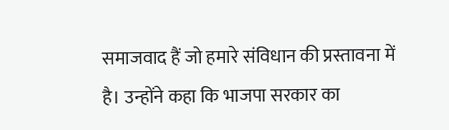समाजवाद हैं जो हमारे संविधान की प्रस्तावना में है। उन्होंने कहा कि भाजपा सरकार का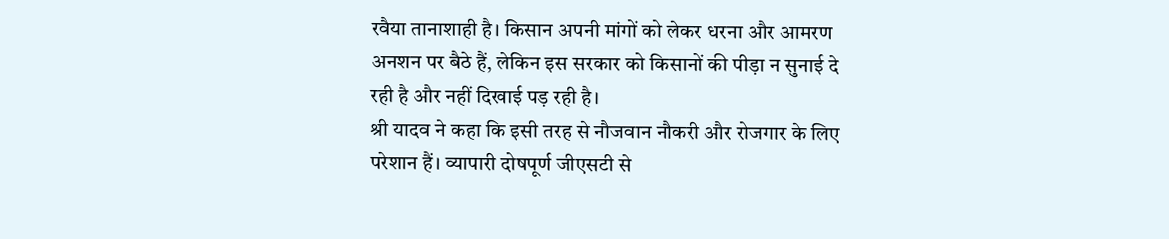रवैया तानाशाही है। किसान अपनी मांगों को लेकर धरना और आमरण अनशन पर बैठे हैं, लेकिन इस सरकार को किसानों की पीड़ा न सुनाई दे रही है और नहीं दिखाई पड़ रही है।
श्री यादव ने कहा कि इसी तरह से नौजवान नौकरी और रोजगार के लिए परेशान हैं। व्यापारी दोषपूर्ण जीएसटी से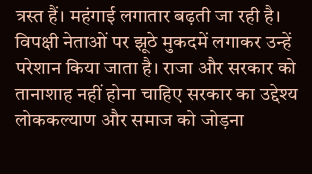त्रस्त हैं। महंगाई लगातार बढ़ती जा रही है। विपक्षी नेताओं पर झूठे मुकदमें लगाकर उन्हें परेशान किया जाता है। राजा और सरकार को तानाशाह नहीं होना चाहिए सरकार का उद्देश्य लोककल्याण और समाज को जोड़ना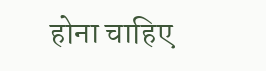होना चाहिए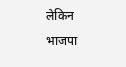लेकिन भाजपा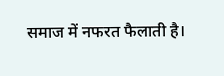समाज में नफरत फैलाती है।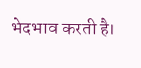भेदभाव करती है।